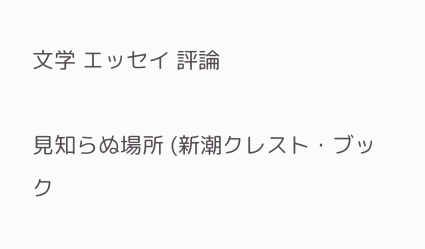文学 エッセイ 評論

見知らぬ場所 (新潮クレスト・ブック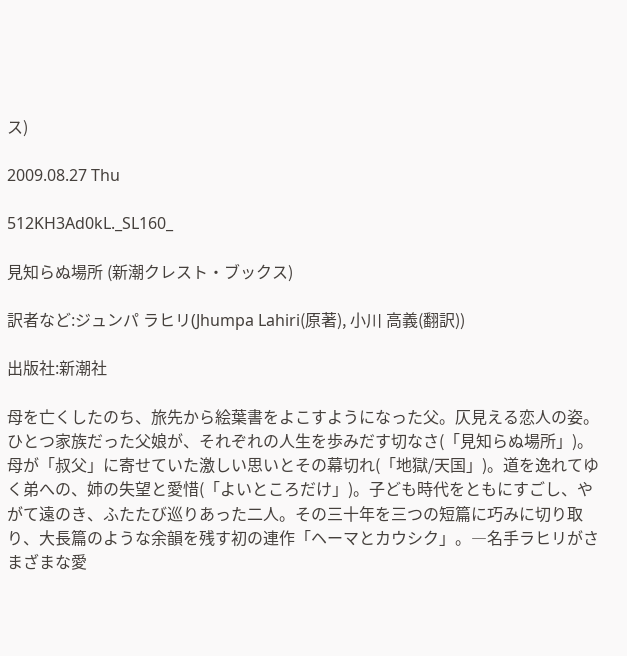ス)

2009.08.27 Thu

512KH3Ad0kL._SL160_

見知らぬ場所 (新潮クレスト・ブックス)

訳者など:ジュンパ ラヒリ(Jhumpa Lahiri(原著), 小川 高義(翻訳))

出版社:新潮社

母を亡くしたのち、旅先から絵葉書をよこすようになった父。仄見える恋人の姿。ひとつ家族だった父娘が、それぞれの人生を歩みだす切なさ(「見知らぬ場所」)。母が「叔父」に寄せていた激しい思いとその幕切れ(「地獄/天国」)。道を逸れてゆく弟への、姉の失望と愛惜(「よいところだけ」)。子ども時代をともにすごし、やがて遠のき、ふたたび巡りあった二人。その三十年を三つの短篇に巧みに切り取り、大長篇のような余韻を残す初の連作「ヘーマとカウシク」。―名手ラヒリがさまざまな愛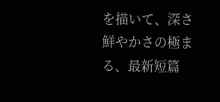を描いて、深さ鮮やかさの極まる、最新短篇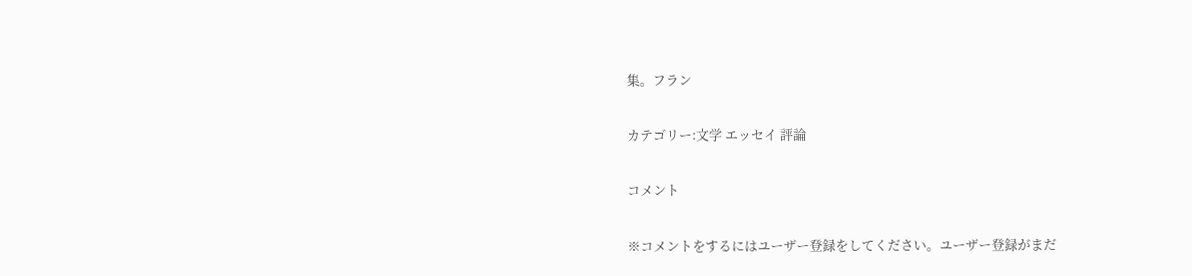集。フラン

カテゴリー:文学 エッセイ 評論

コメント

※コメントをするにはユーザー登録をしてください。ユーザー登録がまだ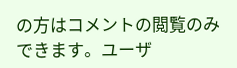の方はコメントの閲覧のみできます。ユーザ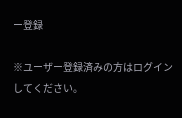ー登録

※ユーザー登録済みの方はログインしてください。